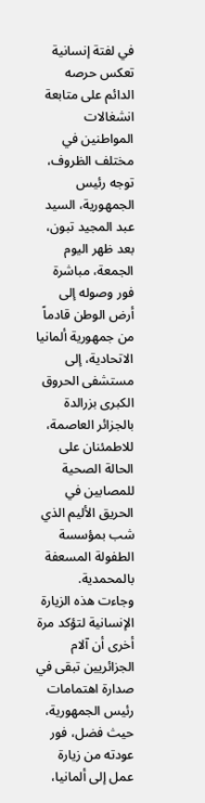في لفتة إنسانية تعكس حرصه الدائم على متابعة انشغالات المواطنين في مختلف الظروف، توجه رئيس الجمهورية، السيد عبد المجيد تبون، بعد ظهر اليوم الجمعة، مباشرة فور وصوله إلى أرض الوطن قادماً من جمهورية ألمانيا الاتحادية، إلى مستشفى الحروق الكبرى بزرالدة بالجزائر العاصمة، للاطمئنان على الحالة الصحية للمصابين في الحريق الأليم الذي شب بمؤسسة الطفولة المسعفة بالمحمدية.
وجاءت هذه الزيارة الإنسانية لتؤكد مرة أخرى أن آلام الجزائريين تبقى في صدارة اهتمامات رئيس الجمهورية، حيث فضل، فور عودته من زيارة عمل إلى ألمانيا،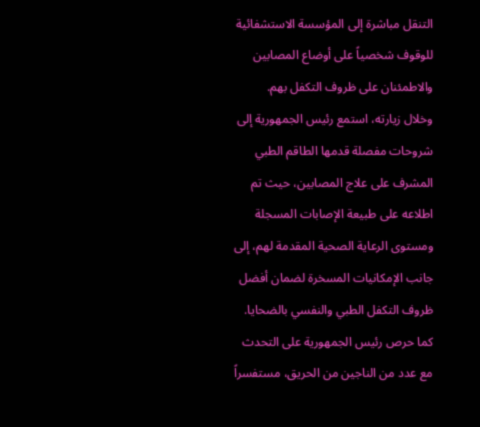التنقل مباشرة إلى المؤسسة الاستشفائية للوقوف شخصياً على أوضاع المصابين والاطمئنان على ظروف التكفل بهم.
وخلال زيارته، استمع رئيس الجمهورية إلى شروحات مفصلة قدمها الطاقم الطبي المشرف على علاج المصابين، حيث تم اطلاعه على طبيعة الإصابات المسجلة ومستوى الرعاية الصحية المقدمة لهم، إلى جانب الإمكانيات المسخرة لضمان أفضل ظروف التكفل الطبي والنفسي بالضحايا.
كما حرص رئيس الجمهورية على التحدث مع عدد من الناجين من الحريق، مستفسراً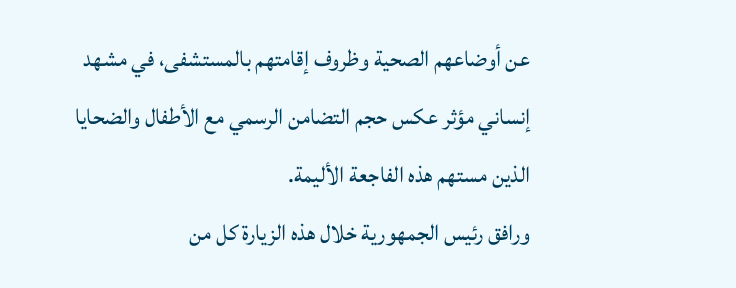عن أوضاعهم الصحية وظروف إقامتهم بالمستشفى، في مشهد إنساني مؤثر عكس حجم التضامن الرسمي مع الأطفال والضحايا الذين مستهم هذه الفاجعة الأليمة.
ورافق رئيس الجمهورية خلال هذه الزيارة كل من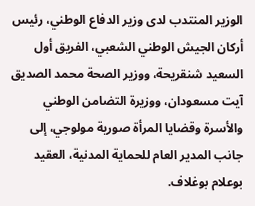الوزير المنتدب لدى وزير الدفاع الوطني، رئيس أركان الجيش الوطني الشعبي، الفريق أول السعيد شنقريحة، ووزير الصحة محمد الصديق آيت مسعودان، ووزيرة التضامن الوطني والأسرة وقضايا المرأة صورية مولوجي، إلى جانب المدير العام للحماية المدنية، العقيد بوعلام بوغلاف.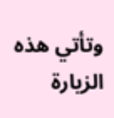وتأتي هذه الزيارة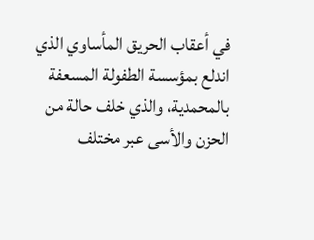في أعقاب الحريق المأساوي الذي اندلع بمؤسسة الطفولة المسعفة بالمحمدية، والذي خلف حالة من الحزن والأسى عبر مختلف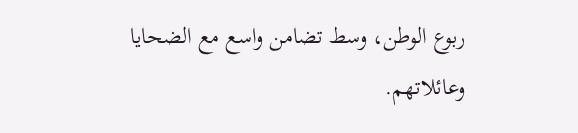ربوع الوطن، وسط تضامن واسع مع الضحايا وعائلاتهم.